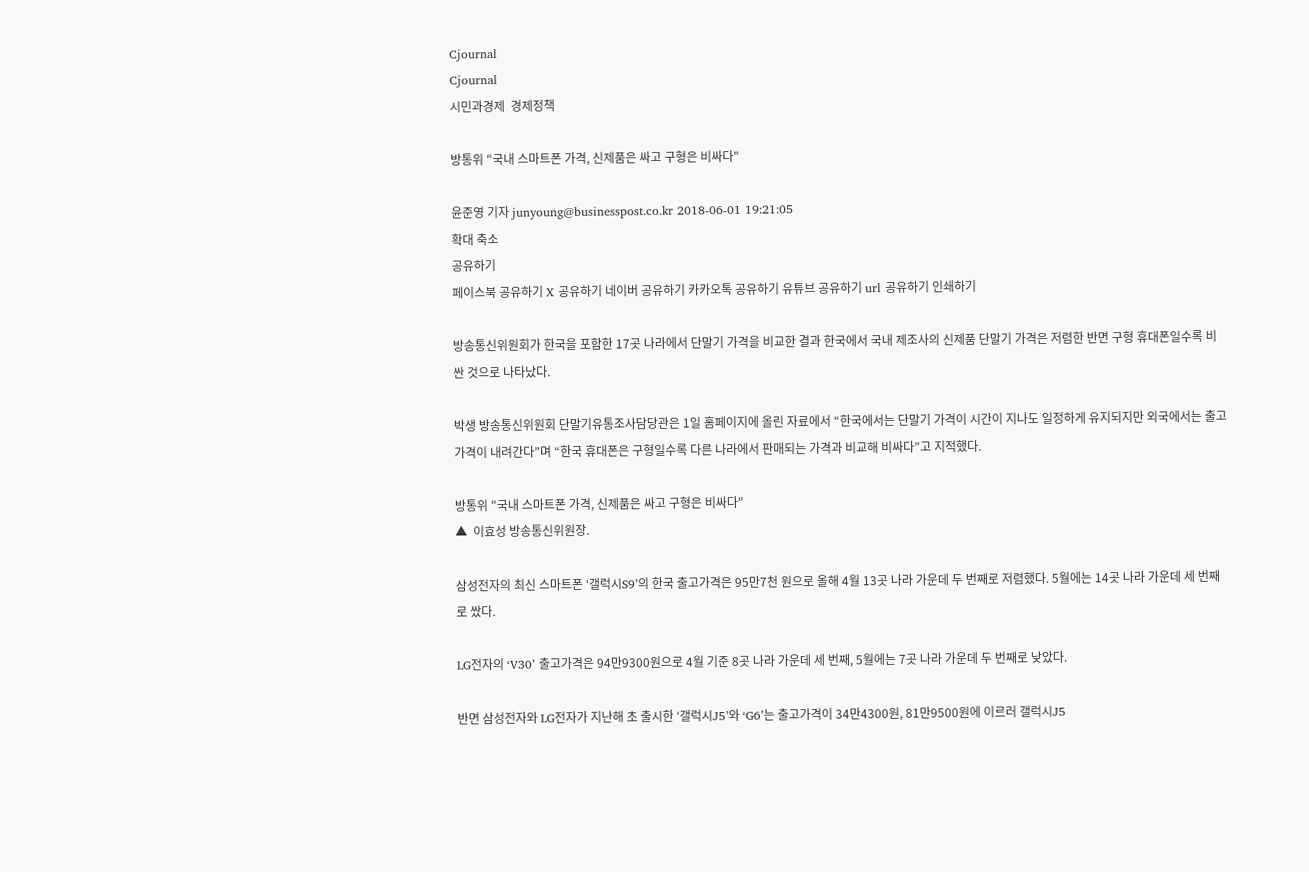Cjournal
Cjournal
시민과경제  경제정책

방통위 "국내 스마트폰 가격, 신제품은 싸고 구형은 비싸다"

윤준영 기자 junyoung@businesspost.co.kr 2018-06-01 19:21:05
확대 축소
공유하기
페이스북 공유하기 X 공유하기 네이버 공유하기 카카오톡 공유하기 유튜브 공유하기 url 공유하기 인쇄하기

방송통신위원회가 한국을 포함한 17곳 나라에서 단말기 가격을 비교한 결과 한국에서 국내 제조사의 신제품 단말기 가격은 저렴한 반면 구형 휴대폰일수록 비싼 것으로 나타났다.

박생 방송통신위원회 단말기유통조사담당관은 1일 홈페이지에 올린 자료에서 “한국에서는 단말기 가격이 시간이 지나도 일정하게 유지되지만 외국에서는 출고가격이 내려간다”며 “한국 휴대폰은 구형일수록 다른 나라에서 판매되는 가격과 비교해 비싸다”고 지적했다.

방통위 "국내 스마트폰 가격, 신제품은 싸고 구형은 비싸다"
▲  이효성 방송통신위원장.

삼성전자의 최신 스마트폰 ‘갤럭시S9’의 한국 출고가격은 95만7천 원으로 올해 4월 13곳 나라 가운데 두 번째로 저렴했다. 5월에는 14곳 나라 가운데 세 번째로 쌌다.

LG전자의 ‘V30’ 출고가격은 94만9300원으로 4월 기준 8곳 나라 가운데 세 번째, 5월에는 7곳 나라 가운데 두 번째로 낮았다.

반면 삼성전자와 LG전자가 지난해 초 출시한 ‘갤럭시J5’와 ‘G6’는 출고가격이 34만4300원, 81만9500원에 이르러 갤럭시J5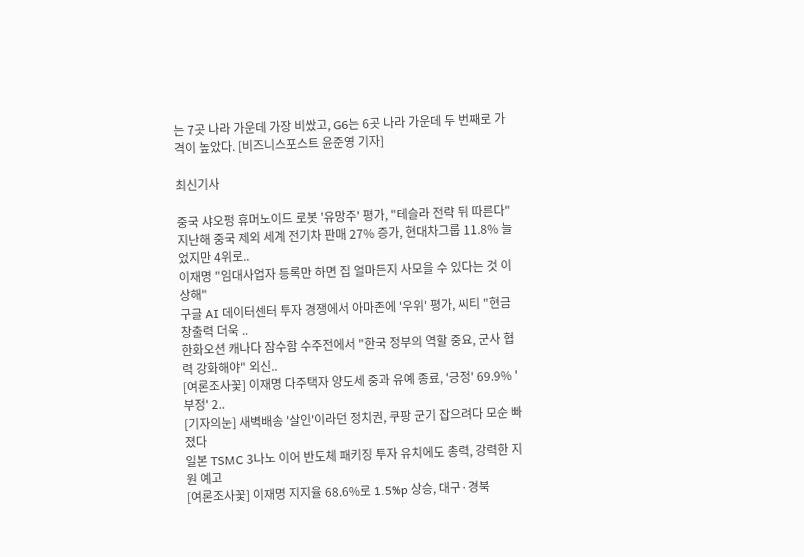는 7곳 나라 가운데 가장 비쌌고, G6는 6곳 나라 가운데 두 번째로 가격이 높았다. [비즈니스포스트 윤준영 기자]

최신기사

중국 샤오펑 휴머노이드 로봇 '유망주' 평가, "테슬라 전략 뒤 따른다"
지난해 중국 제외 세계 전기차 판매 27% 증가, 현대차그룹 11.8% 늘었지만 4위로..
이재명 "임대사업자 등록만 하면 집 얼마든지 사모을 수 있다는 것 이상해"
구글 AI 데이터센터 투자 경쟁에서 아마존에 '우위' 평가, 씨티 "현금 창출력 더욱 ..
한화오션 캐나다 잠수함 수주전에서 "한국 정부의 역할 중요, 군사 협력 강화해야" 외신..
[여론조사꽃] 이재명 다주택자 양도세 중과 유예 종료, '긍정' 69.9% '부정' 2..
[기자의눈] 새벽배송 '살인'이라던 정치권, 쿠팡 군기 잡으려다 모순 빠졌다
일본 TSMC 3나노 이어 반도체 패키징 투자 유치에도 총력, 강력한 지원 예고
[여론조사꽃] 이재명 지지율 68.6%로 1.5%p 상승, 대구·경북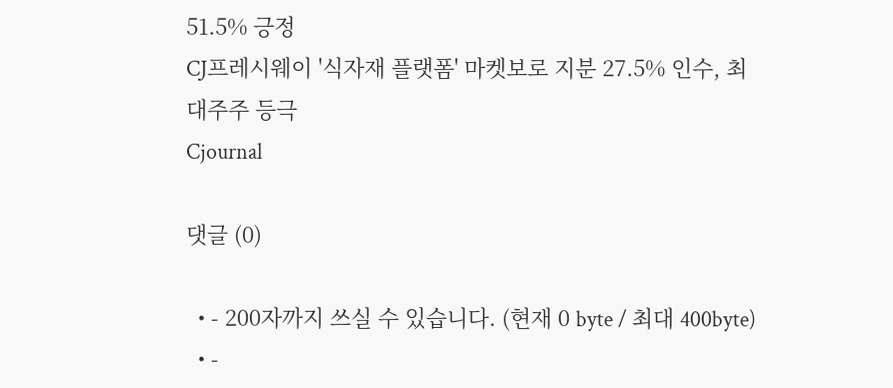51.5% 긍정
CJ프레시웨이 '식자재 플랫폼' 마켓보로 지분 27.5% 인수, 최대주주 등극
Cjournal

댓글 (0)

  • - 200자까지 쓰실 수 있습니다. (현재 0 byte / 최대 400byte)
  • -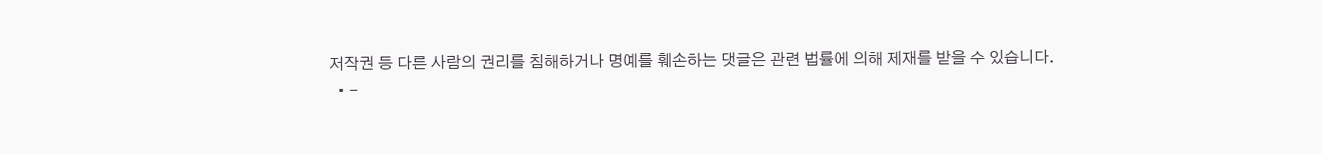저작권 등 다른 사람의 권리를 침해하거나 명예를 훼손하는 댓글은 관련 법률에 의해 제재를 받을 수 있습니다.
  • -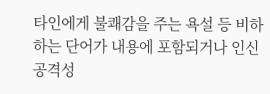타인에게 불쾌감을 주는 욕설 등 비하하는 단어가 내용에 포함되거나 인신공격성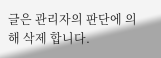글은 관리자의 판단에 의해 삭제 합니다.